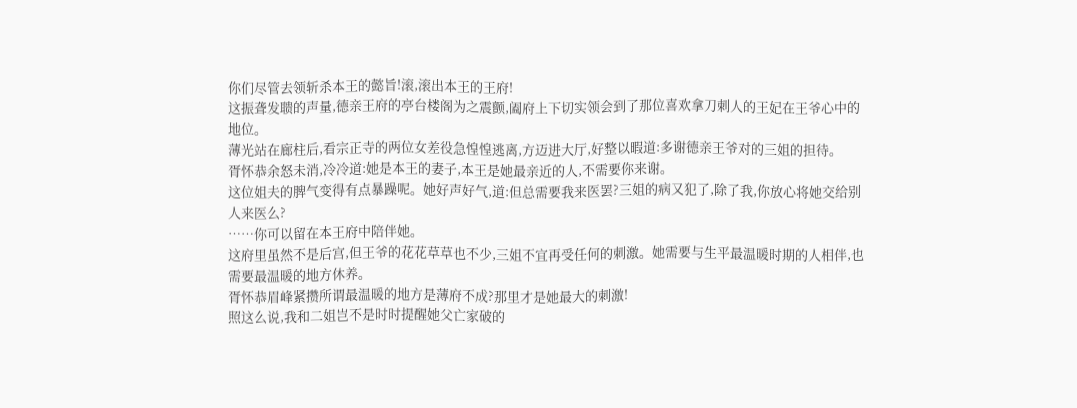你们尽管去领斩杀本王的懿旨!滚,滚出本王的王府!
这振聋发聩的声量,德亲王府的亭台楼阁为之震颤,阖府上下切实领会到了那位喜欢拿刀刺人的王妃在王爷心中的地位。
薄光站在廊柱后,看宗正寺的两位女差役急惶惶逃离,方迈进大厅,好整以暇道:多谢德亲王爷对的三姐的担待。
胥怀恭余怒未消,冷冷道:她是本王的妻子,本王是她最亲近的人,不需要你来谢。
这位姐夫的脾气变得有点暴躁呢。她好声好气,道:但总需要我来医罢?三姐的病又犯了,除了我,你放心将她交给别人来医么?
……你可以留在本王府中陪伴她。
这府里虽然不是后宫,但王爷的花花草草也不少,三姐不宜再受任何的刺激。她需要与生平最温暖时期的人相伴,也需要最温暖的地方休养。
胥怀恭眉峰紧攒所谓最温暖的地方是薄府不成?那里才是她最大的刺激!
照这么说,我和二姐岂不是时时提醒她父亡家破的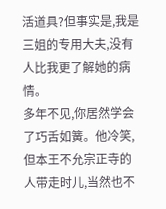活道具?但事实是,我是三姐的专用大夫,没有人比我更了解她的病情。
多年不见,你居然学会了巧舌如簧。他冷笑,但本王不允宗正寺的人带走时儿,当然也不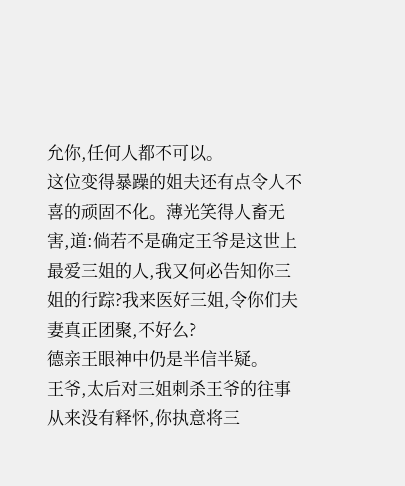允你,任何人都不可以。
这位变得暴躁的姐夫还有点令人不喜的顽固不化。薄光笑得人畜无害,道:倘若不是确定王爷是这世上最爱三姐的人,我又何必告知你三姐的行踪?我来医好三姐,令你们夫妻真正团聚,不好么?
德亲王眼神中仍是半信半疑。
王爷,太后对三姐刺杀王爷的往事从来没有释怀,你执意将三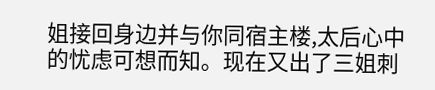姐接回身边并与你同宿主楼,太后心中的忧虑可想而知。现在又出了三姐刺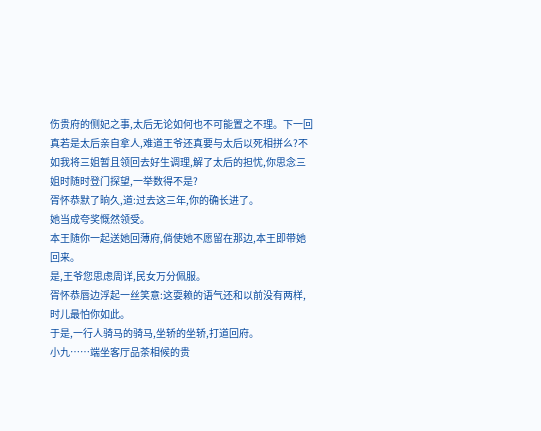伤贵府的侧妃之事,太后无论如何也不可能置之不理。下一回真若是太后亲自拿人,难道王爷还真要与太后以死相拼么?不如我将三姐暂且领回去好生调理,解了太后的担忧,你思念三姐时随时登门探望,一举数得不是?
胥怀恭默了晌久,道:过去这三年,你的确长进了。
她当成夸奖慨然领受。
本王随你一起送她回薄府,倘使她不愿留在那边,本王即带她回来。
是,王爷您思虑周详,民女万分佩服。
胥怀恭唇边浮起一丝笑意:这耍赖的语气还和以前没有两样,时儿最怕你如此。
于是,一行人骑马的骑马,坐轿的坐轿,打道回府。
小九……端坐客厅品茶相候的贵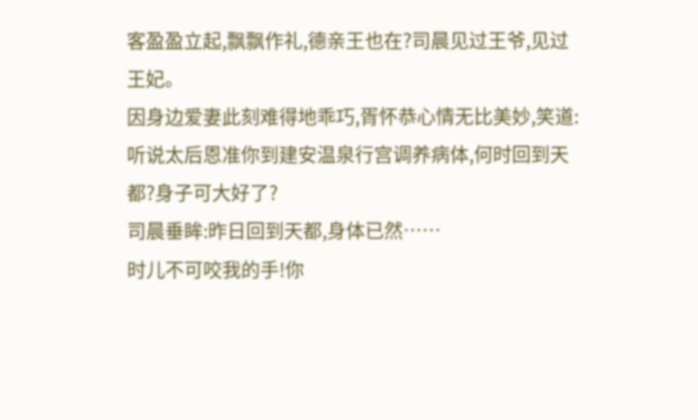客盈盈立起,飘飘作礼,德亲王也在?司晨见过王爷,见过王妃。
因身边爱妻此刻难得地乖巧,胥怀恭心情无比美妙,笑道:听说太后恩准你到建安温泉行宫调养病体,何时回到天都?身子可大好了?
司晨垂眸:昨日回到天都,身体已然……
时儿不可咬我的手!你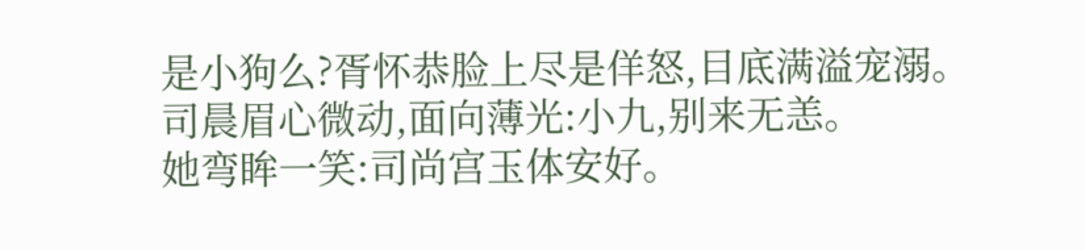是小狗么?胥怀恭脸上尽是佯怒,目底满溢宠溺。
司晨眉心微动,面向薄光:小九,别来无恙。
她弯眸一笑:司尚宫玉体安好。